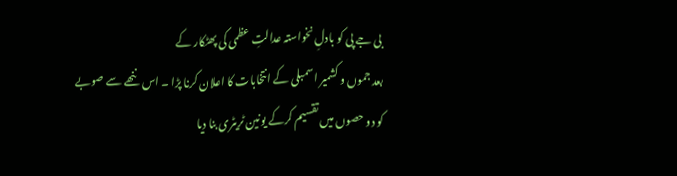بی جے پی کو بادلِ نخواستہ عدالتِ عظمی کی پھٹکار کے
بعد جموں و کشمیر اسمبلی کے انتخابات کا اعلان کرنا پڑا ۔ اس ننھے سے صوبے
کو دو حصوں میں تقسیم کرکے یونین ٹریٹری بنا دیا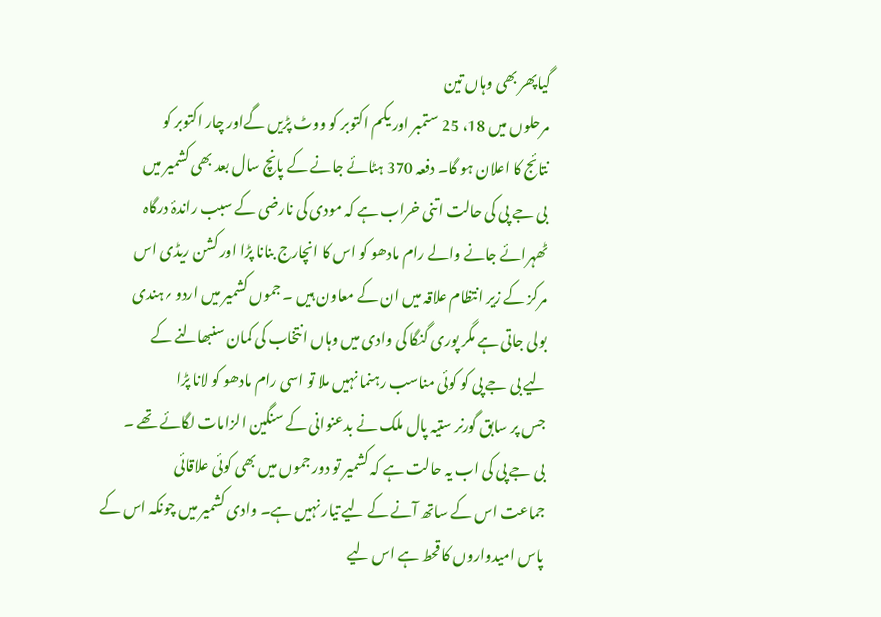گیاپھر بھی وہاں تین
مرحلوں میں 18، 25 ستمبر اور یکم اکتوبر کو ووٹ پڑیں گےاور چار اکتوبر کو
نتائج کا اعلان ہو گا۔ دفعہ 370 ہٹائے جانے کے پانچ سال بعد بھی کشمیر میں
بی جے پی کی حالت اتنی خراب ہے کہ مودی کی نارضی کے سبب راندۂ درگاہ
ٹھہرائے جانے والے رام مادھو کو اس کا انچارج بنانا پڑا اور کشن ریڈی اس
مرکز کے زیر انتظام علاقہ میں ان کے معاون ہیں ۔ جموں کشمیر میں اردو ؍ہندی
بولی جاتی ہے مگر پوری گنگا کی وادی میں وہاں انتخاب کی کمان سنبھالنے کے
لیے بی جے پی کو کوئی مناسب رہنما نہیں ملا تو اسی رام مادھو کو لانا پڑا
جس پر سابق گورنر ستیہ پال ملک نے بدعنوانی کے سنگین الزامات لگائے تھے ۔
بی جے پی کی اب یہ حالت ہے کہ کشمیر تو دور جموں میں بھی کوئی علاقائی
جماعت اس کے ساتھ آنے کے لیے تیار نہیں ہے۔ وادی کشمیر میں چونکہ اس کے
پاس امیدواروں کا قحط ہے اس لیے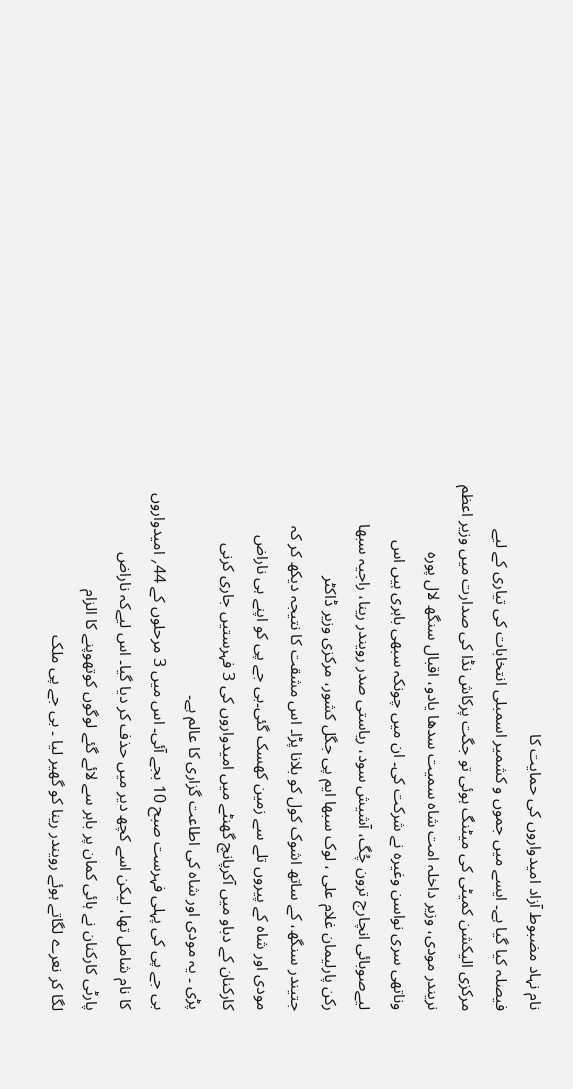نام نہاد مضبوط آزاد امیدواروں کی حمایت کا
فیصلہ کیا گیا ہے۔ ایسے میں جموں و کشمیر اسمبلی انتخابات کی تیاری کے لیے
مرکزی الیکشن کمیٹی کی میٹنگ ہوئی تو جگت پرکاش نڈا کی صدارت میں وزیر اعظم
نریندر مودی، وزیر داخلہ امت شاہ سمیت سدھا یادو، اقبال سنگھ لال پورہ
وناتھی سری نواسن وغیرہ نے شرکت کی۔ ان میں چونکہ سبھی باہری ہیں اس
لیےصوبائی انچارج ترون چُگ، آشیش سود، ریاستی صدر رویندر رینا، راجیہ سبھا
رکن پارلیمان غلام علی ، لوک سبھا ایم پی جگل کشور، مرکزی وزیر ڈاکٹر
جتیندر سنگھ، کے ساتھ اشوک کول کو بلانا پڑا۔ اس مشقت کا نتیجہ دیکھ کر کہ
مودی اور شاہ کے پیروں تلے سے زمین کھسک گئی۔بی جے پی کو اپنے ہی ناراض
کارکنان کے دباو میں آکرپانچ گھنٹے میں امیدواروں کی 3 فہرستیں جاری کرنی
پڑی ۔ یہ مودی اور شاہ کی اطاعت گزاری کا عالم ہے۔
بی جے پی کی پہلی فہرست صبح 10 بجے آئی۔ اس میں 3 مرحلوں کے 44؍ امیدواروں
کا نام شامل تھا، لیکن اسے کچھ دیر میں حذف کر دیا گیا۔ اس لیےکہ ناراض
پارٹی کارکنان نے ہائی کمان پر باہر سے لائے گئے لوگوں کوتھوپنے کا الزام
لگا کر نعرے لگاتے ہوئے رویندر رینا کو گھیر لیا ۔ بی جے پی ملک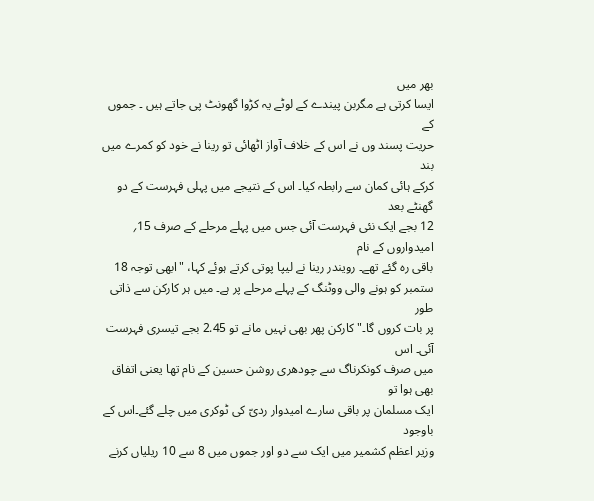بھر میں
ایسا کرتی ہے مگربن پیندے کے لوٹے یہ کڑوا گھونٹ پی جاتے ہیں ۔ جموں کے
حریت پسند وں نے اس کے خلاف آواز اٹھائی تو رینا نے خود کو کمرے میں بند
کرکے ہائی کمان سے رابطہ کیا۔ اس کے نتیجے میں پہلی فہرست کے دو گھنٹے بعد
12 بجے ایک نئی فہرست آئی جس میں پہلے مرحلے کے صرف 15؍ امیدواروں کے نام
باقی رہ گئے تھے۔ رویندر رینا نے لیپا پوتی کرتے ہوئے کہا، "ابھی توجہ 18
ستمبر کو ہونے والی ووٹنگ کے پہلے مرحلے پر ہے۔ میں ہر کارکن سے ذاتی طور
پر بات کروں گا۔" کارکن پھر بھی نہیں مانے تو 2.45 بجے تیسری فہرست آئی۔ اس
میں صرف کونکرناگ سے چودھری روشن حسین کے نام تھا یعنی اتفاق بھی ہوا تو
ایک مسلمان پر باقی سارے امیدوار ردیّ کی ٹوکری میں چلے گئے۔اس کے باوجود
وزیر اعظم کشمیر میں ایک سے دو اور جموں میں 8 سے 10 ریلیاں کرنے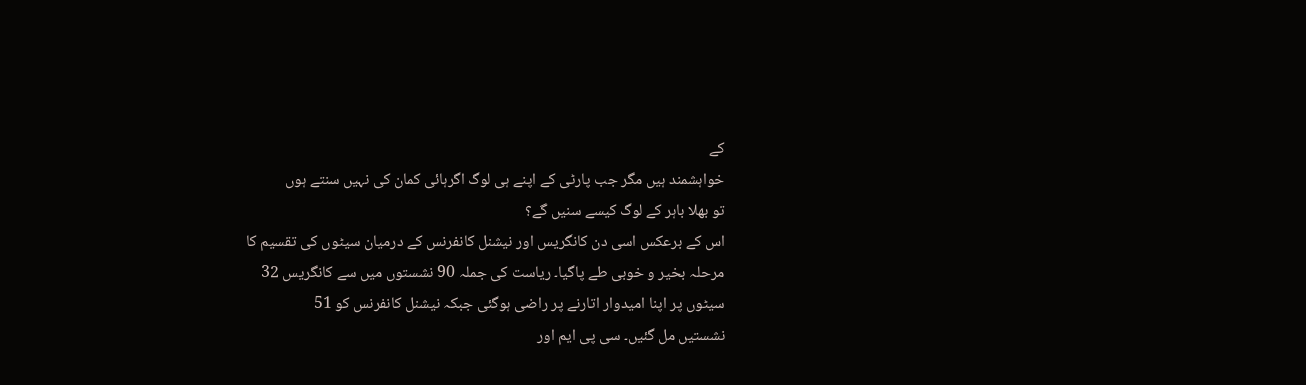کے
خواہشمند ہیں مگر جب پارٹی کے اپنے ہی لوگ اگرہائی کمان کی نہیں سنتے ہوں
تو بھلا باہر کے لوگ کیسے سنیں گے؟
اس کے برعکس اسی دن کانگریس اور نیشنل کانفرنس کے درمیان سیٹوں کی تقسیم کا
مرحلہ بخیر و خوبی طے پاگیا۔ ریاست کی جملہ 90 نشستوں میں سے کانگریس 32
سیٹوں پر اپنا امیدوار اتارنے پر راضی ہوگئی جبکہ نیشنل کانفرنس کو 51
نشستیں مل گئیں۔ سی پی ایم اور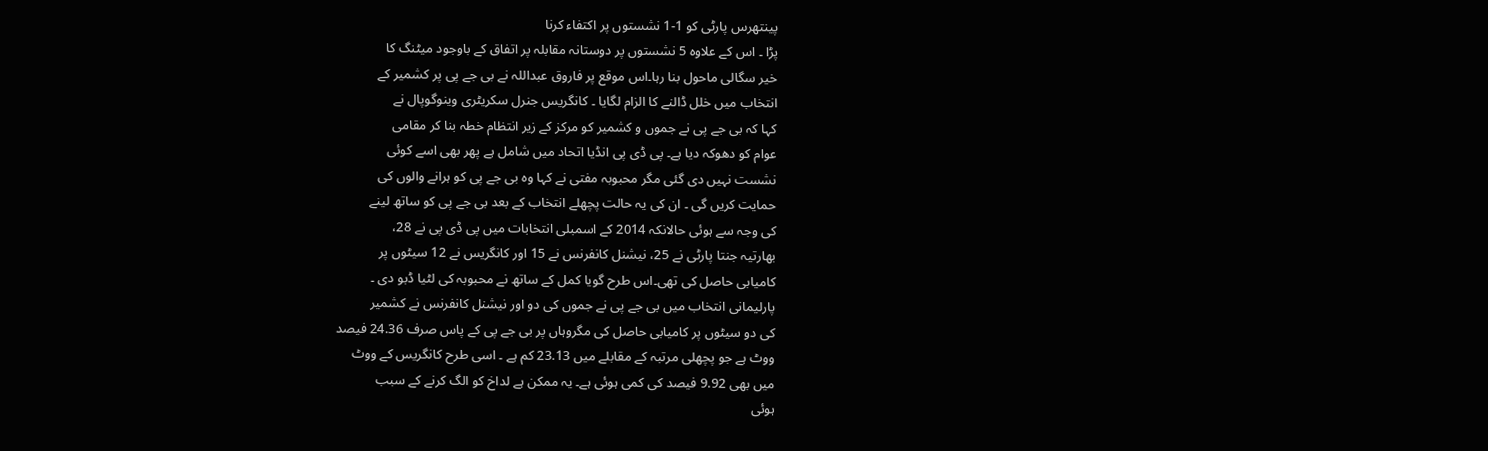پینتھرس پارٹی کو 1-1 نشستوں پر اکتفاء کرنا
پڑا ۔ اس کے علاوہ 5 نشستوں پر دوستانہ مقابلہ پر اتفاق کے باوجود میٹنگ کا
خیر سگالی ماحول بنا رہا۔اس موقع پر فاروق عبداللہ نے بی جے پی پر کشمیر کے
انتخاب میں خلل ڈالنے کا الزام لگایا ۔ کانگریس جنرل سکریٹری وینوگوپال نے
کہا کہ بی جے پی نے جموں و کشمیر کو مرکز کے زیر انتظام خطہ بنا کر مقامی
عوام کو دھوکہ دیا ہے۔ پی ڈی پی انڈیا اتحاد میں شامل ہے پھر بھی اسے کوئی
نشست نہیں دی گئی مگر محبوبہ مفتی نے کہا وہ بی جے پی کو ہرانے والوں کی
حمایت کریں گی ۔ ان کی یہ حالت پچھلے انتخاب کے بعد بی جے پی کو ساتھ لینے
کی وجہ سے ہوئی حالانکہ 2014 کے اسمبلی انتخابات میں پی ڈی پی نے 28،
بھارتیہ جنتا پارٹی نے 25، نیشنل کانفرنس نے 15 اور کانگریس نے 12 سیٹوں پر
کامیابی حاصل کی تھی۔اس طرح گویا کمل کے ساتھ نے محبوبہ کی لٹیا ڈبو دی ۔
پارلیمانی انتخاب میں بی جے پی نے جموں کی دو اور نیشنل کانفرنس نے کشمیر
کی دو سیٹوں پر کامیابی حاصل کی مگروہاں پر بی جے پی کے پاس صرف 24.36 فیصد
ووٹ ہے جو پچھلی مرتبہ کے مقابلے میں 23.13 کم ہے ۔ اسی طرح کانگریس کے ووٹ
میں بھی 9.92 فیصد کی کمی ہوئی ہے۔ یہ ممکن ہے لداخ کو الگ کرنے کے سبب
ہوئی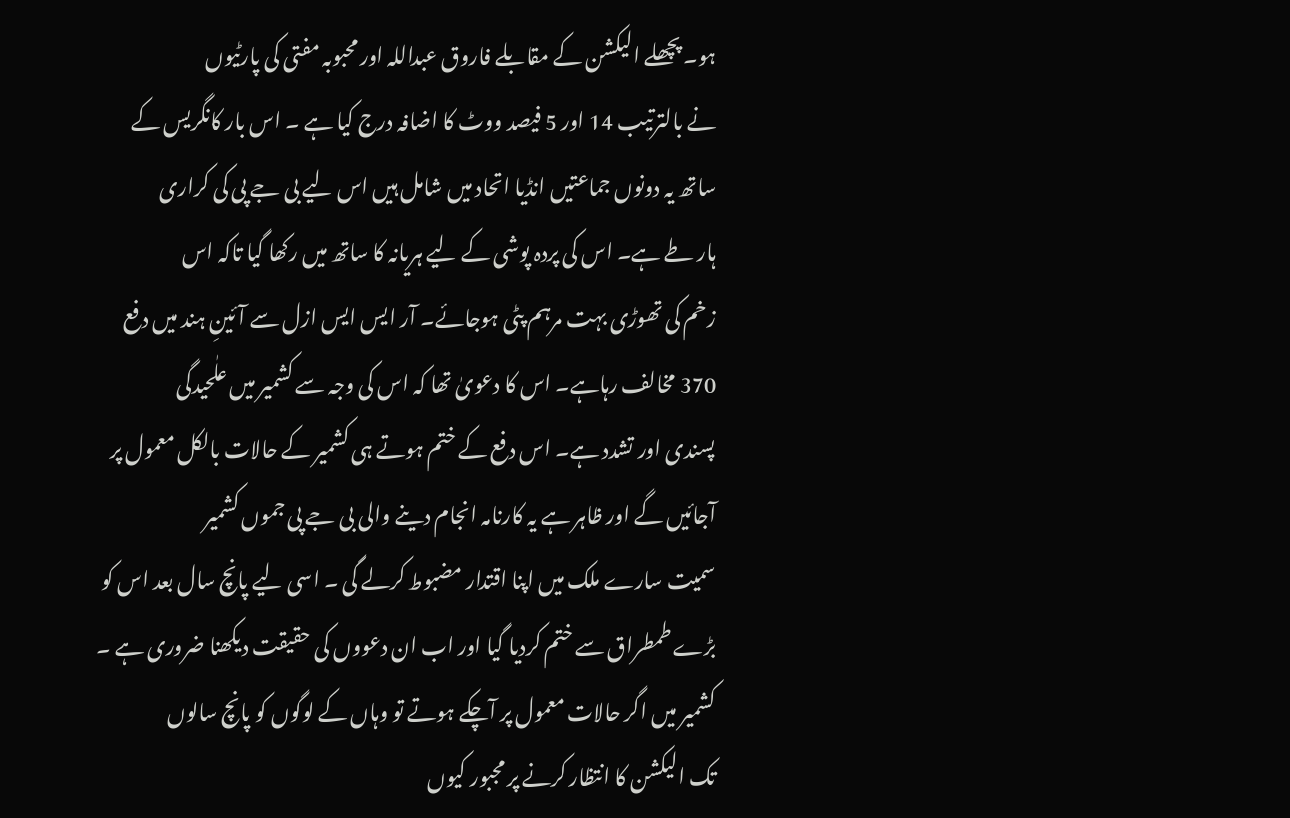ہو۔ پچھلے الیکشن کے مقابلے فاروق عبداللہ اور محبوبہ مفتی کی پارٹیوں
نے بالترتیب 14 اور 5 فیصد ووٹ کا اضافہ درج کیا ہے ۔ اس بار کانگریس کے
ساتھ یہ دونوں جماعتیں انڈیا اتحاد میں شامل ہیں اس لیے بی جے پی کی کراری
ہار طے ہے۔ اس کی پردہ پوشی کے لیے ہریانہ کا ساتھ میں رکھا گیا تاکہ اس
زخم کی تھوڑی بہت مرہم پٹی ہوجائے۔ آر ایس ایس ازل سے آئینِ ہند میں دفع
370 مخالف رہاہے۔ اس کا دعویٰ تھا کہ اس کی وجہ سے کشمیر میں علٰحیدگی
پسندی اور تشدد ہے۔ اس دفع کے ختم ہوتے ہی کشمیر کے حالات بالکل معمول پر
آجائیں گے اور ظاہر ہے یہ کارنامہ انجام دینے والی بی جے پی جموں کشمیر
سمیت سارے ملک میں اپنا اقتدار مضبوط کرلے گی ۔ اسی لیے پانچ سال بعد اس کو
بڑے طمطراق سے ختم کردیا گیا اور اب ان دعووں کی حقیقت دیکھنا ضروری ہے ۔
کشمیر میں اگر حالات معمول پر آچکے ہوتے تو وہاں کے لوگوں کو پانچ سالوں
تک الیکشن کا انتظار کرنے پر مجبور کیوں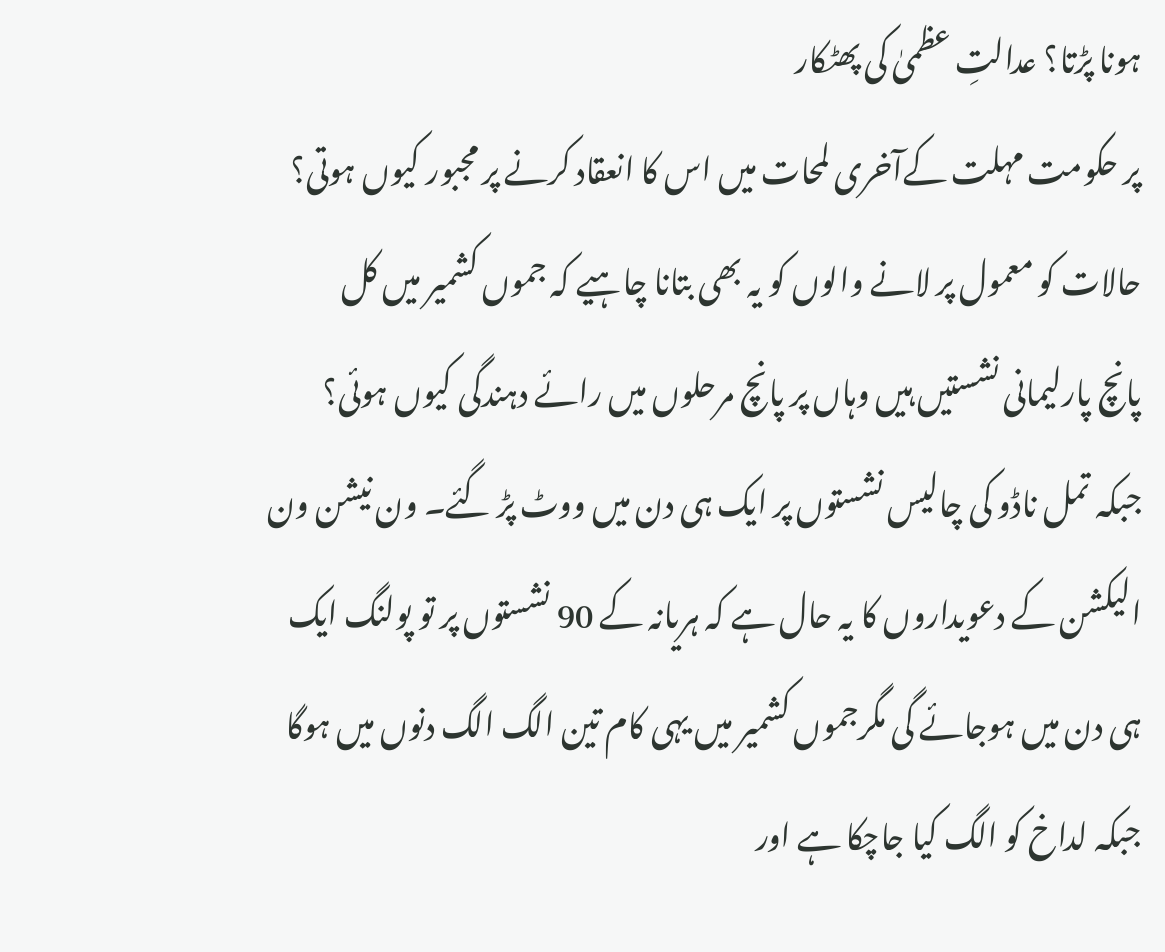ہونا پڑتا؟ عدالتِ عظمیٰ کی پھٹکار
پر حکومت مہلت کےآخری لمحات میں اس کا انعقاد کرنے پر مجبور کیوں ہوتی؟
حالات کو معمول پر لانے والوں کو یہ بھی بتانا چاہیے کہ جموں کشمیر میں کل
پانچ پارلیمانی نشستیں ہیں وہاں پر پانچ مرحلوں میں رائے دہندگی کیوں ہوئی؟
جبکہ تمل ناڈو کی چالیس نشستوں پر ایک ہی دن میں ووٹ پڑ گئے۔ ون نیشن ون
الیکشن کے دعویداروں کا یہ حال ہے کہ ہریانہ کے 90 نشستوں پر تو پولنگ ایک
ہی دن میں ہوجائے گی مگرجموں کشمیر میں یہی کام تین الگ الگ دنوں میں ہوگا
جبکہ لداخ کو الگ کیا جاچکا ہے اور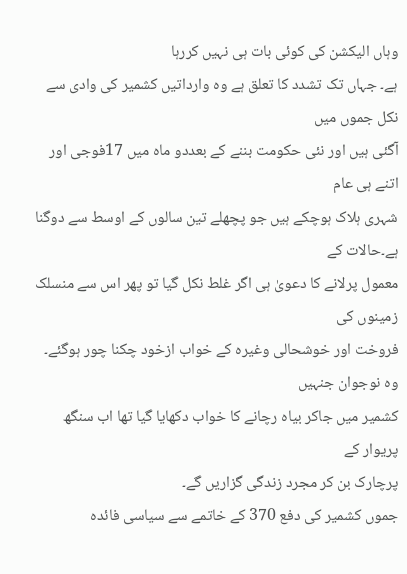وہاں الیکشن کی کوئی بات ہی نہیں کررہا
ہے۔ جہاں تک تشدد کا تعلق ہے وہ وارداتیں کشمیر کی وادی سے نکل جموں میں
آگئی ہیں اور نئی حکومت بننے کے بعددو ماہ میں 17فوجی اور اتنے ہی عام
شہری ہلاک ہوچکے ہیں جو پچھلے تین سالوں کے اوسط سے دوگنا ہے۔حالات کے
معمول پرلانے کا دعویٰ ہی اگر غلط نکل گیا تو پھر اس سے منسلک زمینوں کی
فروخت اور خوشحالی وغیرہ کے خواب ازخود چکنا چور ہوگئے۔ وہ نوجوان جنہیں
کشمیر میں جاکر بیاہ رچانے کا خواب دکھایا گیا تھا اب سنگھ پریوار کے
پرچارک بن کر مجرد زندگی گزاریں گے۔
جموں کشمیر کی دفع 370 کے خاتمے سے سیاسی فائدہ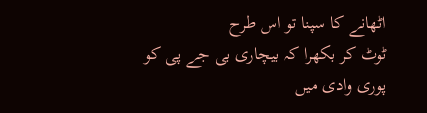اٹھانے کا سپنا تو اس طرح
ٹوٹ کر بکھرا کہ بیچاری بی جے پی کو پوری وادی میں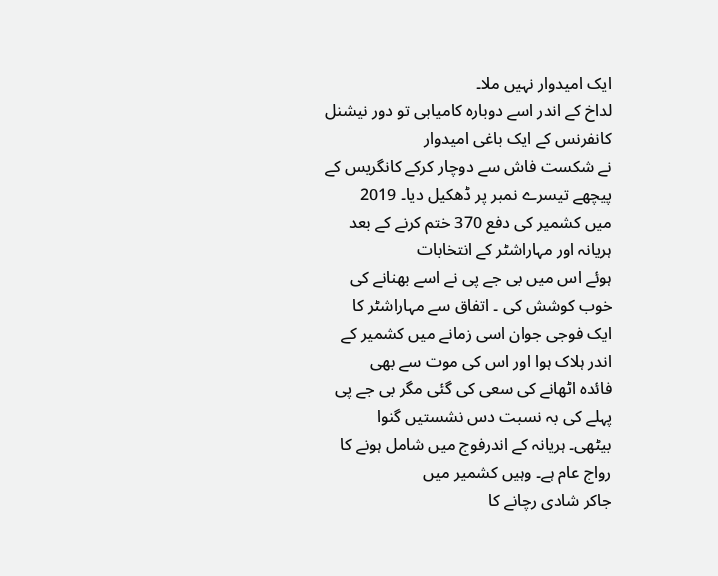ایک امیدوار نہیں ملا۔
لداخ کے اندر اسے دوبارہ کامیابی تو دور نیشنل کانفرنس کے ایک باغی امیدوار
نے شکست فاش سے دوچار کرکے کانگریس کے پیچھے تیسرے نمبر پر ڈھکیل دیا۔ 2019
میں کشمیر کی دفع 370 ختم کرنے کے بعد ہریانہ اور مہاراشٹر کے انتخابات
ہوئے اس میں بی جے پی نے اسے بھنانے کی خوب کوشش کی ۔ اتفاق سے مہاراشٹر کا
ایک فوجی جوان اسی زمانے میں کشمیر کے اندر ہلاک ہوا اور اس کی موت سے بھی
فائدہ اٹھانے کی سعی کی گئی مگر بی جے پی پہلے کی بہ نسبت دس نشستیں گنوا
بیٹھی۔ ہریانہ کے اندرفوج میں شامل ہونے کا رواج عام ہے۔ وہیں کشمیر میں
جاکر شادی رچانے کا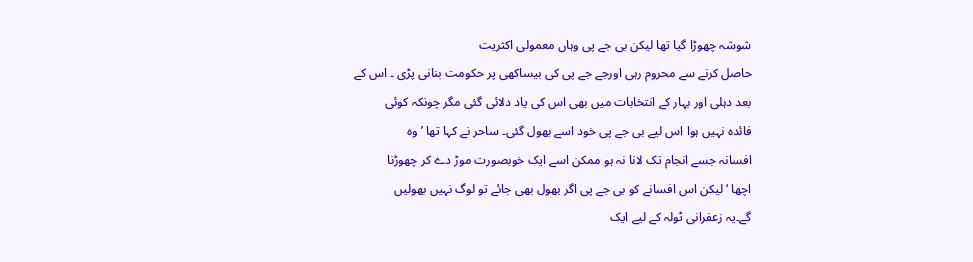شوشہ چھوڑا گیا تھا لیکن بی جے پی وہاں معمولی اکثریت
حاصل کرنے سے محروم رہی اورجے جے پی کی بیساکھی پر حکومت بنانی پڑی ۔ اس کے
بعد دہلی اور بہار کے انتخابات میں بھی اس کی یاد دلائی گئی مگر چونکہ کوئی
فائدہ نہیں ہوا اس لیے بی جے پی خود اسے بھول گئی۔ ساحر نے کہا تھا ’وہ
افسانہ جسے انجام تک لانا نہ ہو ممکن اسے ایک خوبصورت موڑ دے کر چھوڑنا
اچھا ‘ لیکن اس افسانے کو بی جے پی اگر بھول بھی جائے تو لوگ نہیں بھولیں
گے۔یہ زعفرانی ٹولہ کے لیے ایک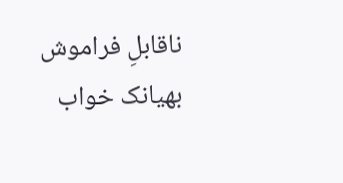ناقابلِ فراموش بھیانک خواب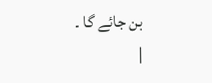بن جائے گا ۔
|